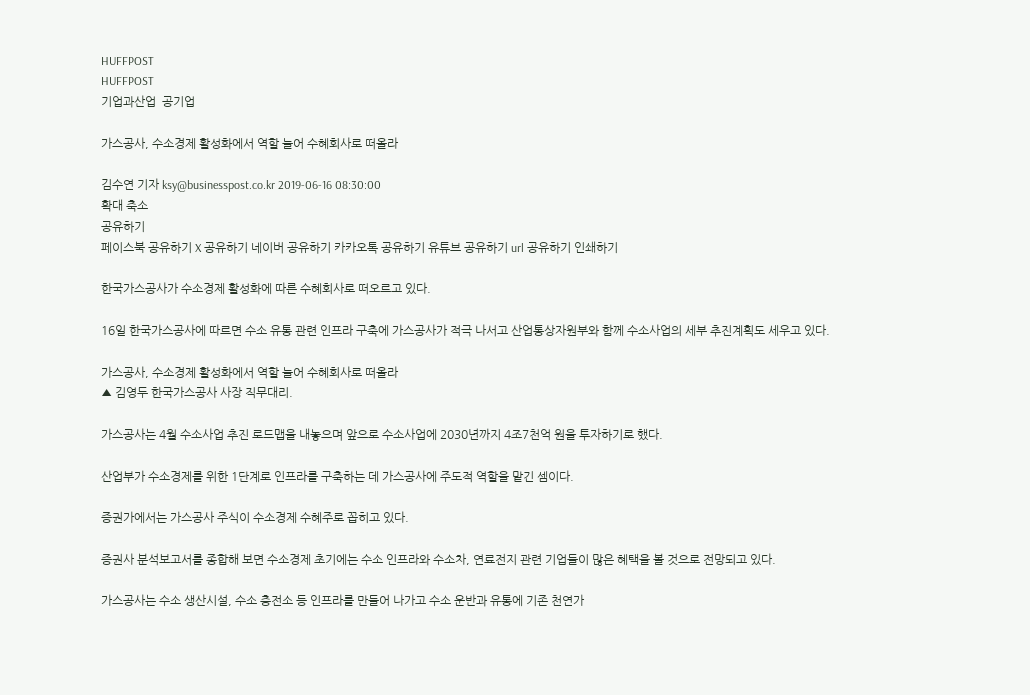HUFFPOST
HUFFPOST
기업과산업  공기업

가스공사, 수소경제 활성화에서 역할 늘어 수혜회사로 떠올라

김수연 기자 ksy@businesspost.co.kr 2019-06-16 08:30:00
확대 축소
공유하기
페이스북 공유하기 X 공유하기 네이버 공유하기 카카오톡 공유하기 유튜브 공유하기 url 공유하기 인쇄하기

한국가스공사가 수소경제 활성화에 따른 수혜회사로 떠오르고 있다.

16일 한국가스공사에 따르면 수소 유통 관련 인프라 구축에 가스공사가 적극 나서고 산업통상자원부와 함께 수소사업의 세부 추진계획도 세우고 있다.

가스공사, 수소경제 활성화에서 역할 늘어 수혜회사로 떠올라
▲ 김영두 한국가스공사 사장 직무대리.

가스공사는 4월 수소사업 추진 로드맵을 내놓으며 앞으로 수소사업에 2030년까지 4조7천억 원을 투자하기로 했다.

산업부가 수소경제를 위한 1단계로 인프라를 구축하는 데 가스공사에 주도적 역할을 맡긴 셈이다.

증권가에서는 가스공사 주식이 수소경제 수혜주로 꼽히고 있다.

증권사 분석보고서를 종합해 보면 수소경제 초기에는 수소 인프라와 수소차, 연료전지 관련 기업들이 많은 혜택을 볼 것으로 전망되고 있다.

가스공사는 수소 생산시설, 수소 충전소 등 인프라를 만들어 나가고 수소 운반과 유통에 기존 천연가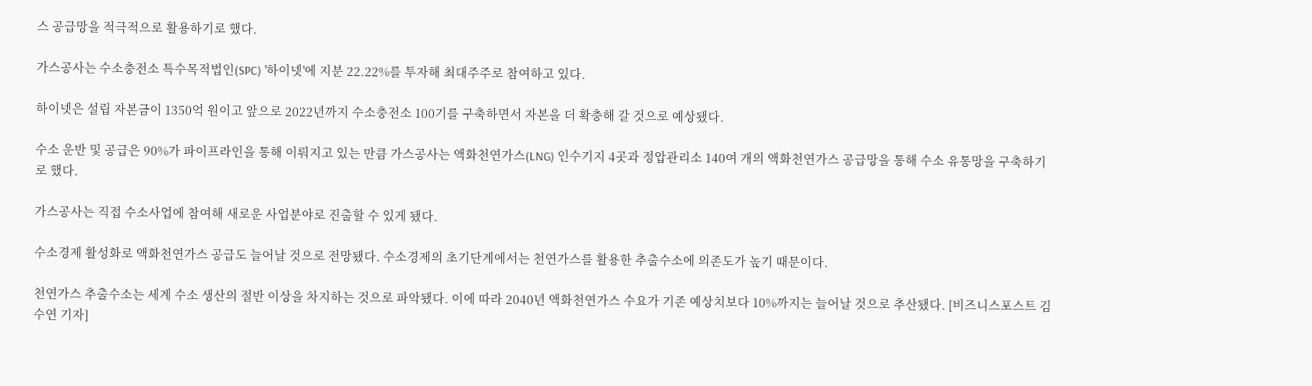스 공급망을 적극적으로 활용하기로 했다.

가스공사는 수소충전소 특수목적법인(SPC) '하이넷'에 지분 22.22%를 투자해 최대주주로 참여하고 있다.

하이넷은 설립 자본금이 1350억 원이고 앞으로 2022년까지 수소충전소 100기를 구축하면서 자본을 더 확충해 갈 것으로 예상됐다.

수소 운반 및 공급은 90%가 파이프라인을 통해 이뤄지고 있는 만큼 가스공사는 액화천연가스(LNG) 인수기지 4곳과 정압관리소 140여 개의 액화천연가스 공급망을 통해 수소 유통망을 구축하기로 했다.

가스공사는 직접 수소사업에 참여해 새로운 사업분야로 진출할 수 있게 됐다.

수소경제 활성화로 액화천연가스 공급도 늘어날 것으로 전망됐다. 수소경제의 초기단계에서는 천연가스를 활용한 추출수소에 의존도가 높기 때문이다.

천연가스 추출수소는 세계 수소 생산의 절반 이상을 차지하는 것으로 파악됐다. 이에 따라 2040년 액화천연가스 수요가 기존 예상치보다 10%까지는 늘어날 것으로 추산됐다. [비즈니스포스트 김수연 기자]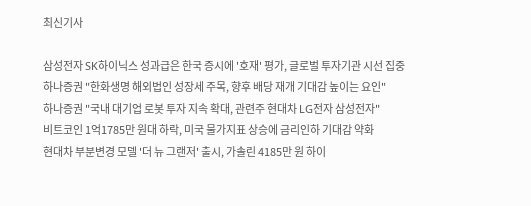최신기사

삼성전자 SK하이닉스 성과급은 한국 증시에 '호재' 평가, 글로벌 투자기관 시선 집중
하나증권 "한화생명 해외법인 성장세 주목, 향후 배당 재개 기대감 높이는 요인"
하나증권 "국내 대기업 로봇 투자 지속 확대, 관련주 현대차 LG전자 삼성전자"
비트코인 1억1785만 원대 하락, 미국 물가지표 상승에 금리인하 기대감 약화
현대차 부분변경 모델 '더 뉴 그랜저' 출시, 가솔린 4185만 원 하이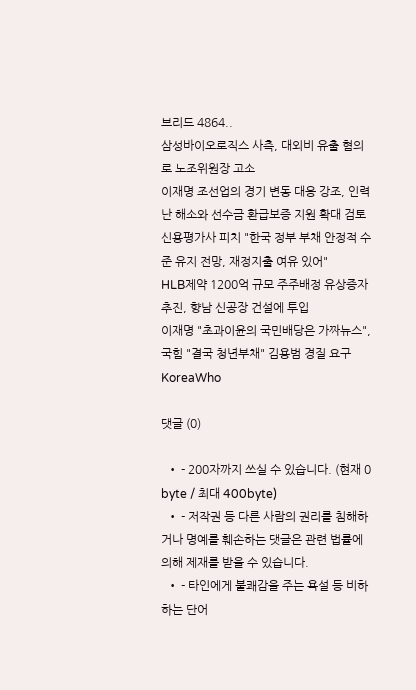브리드 4864..
삼성바이오로직스 사측, 대외비 유출 혐의로 노조위원장 고소
이재명 조선업의 경기 변동 대응 강조, 인력난 해소와 선수금 환급보증 지원 확대 검토
신용평가사 피치 "한국 정부 부채 안정적 수준 유지 전망, 재정지출 여유 있어"
HLB제약 1200억 규모 주주배정 유상증자 추진, 향남 신공장 건설에 투입
이재명 "초과이윤의 국민배당은 가짜뉴스", 국힘 "결국 청년부채" 김용범 경질 요구
KoreaWho

댓글 (0)

  • - 200자까지 쓰실 수 있습니다. (현재 0 byte / 최대 400byte)
  • - 저작권 등 다른 사람의 권리를 침해하거나 명예를 훼손하는 댓글은 관련 법률에 의해 제재를 받을 수 있습니다.
  • - 타인에게 불쾌감을 주는 욕설 등 비하하는 단어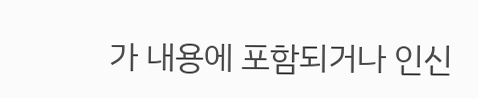가 내용에 포함되거나 인신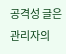공격성 글은 관리자의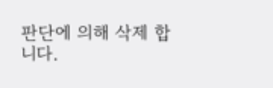판단에 의해 삭제 합니다.